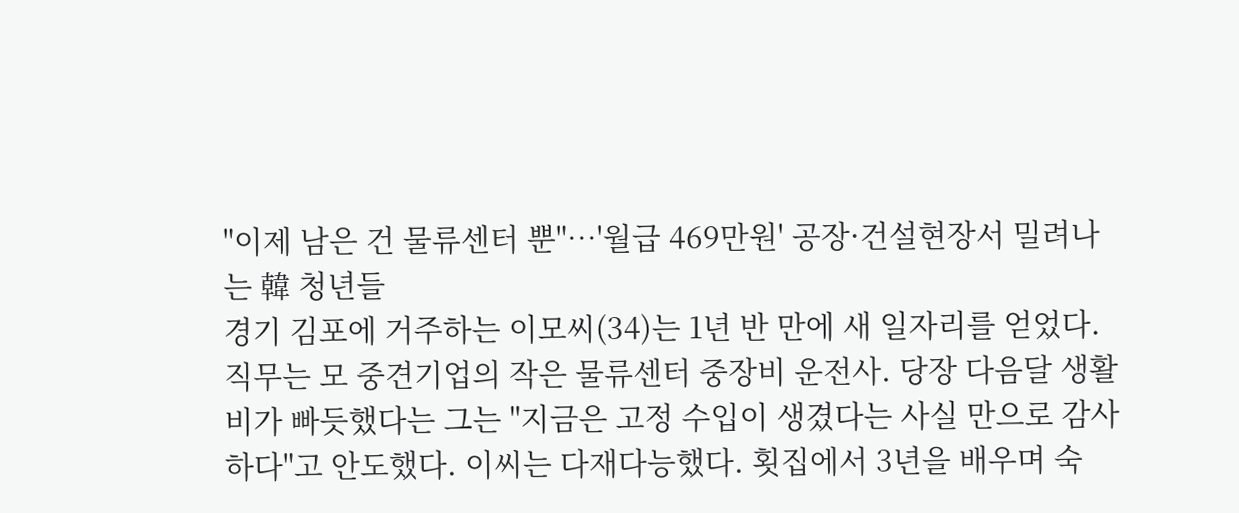"이제 남은 건 물류센터 뿐"…'월급 469만원' 공장·건설현장서 밀려나는 韓 청년들
경기 김포에 거주하는 이모씨(34)는 1년 반 만에 새 일자리를 얻었다. 직무는 모 중견기업의 작은 물류센터 중장비 운전사. 당장 다음달 생활비가 빠듯했다는 그는 "지금은 고정 수입이 생겼다는 사실 만으로 감사하다"고 안도했다. 이씨는 다재다능했다. 횟집에서 3년을 배우며 숙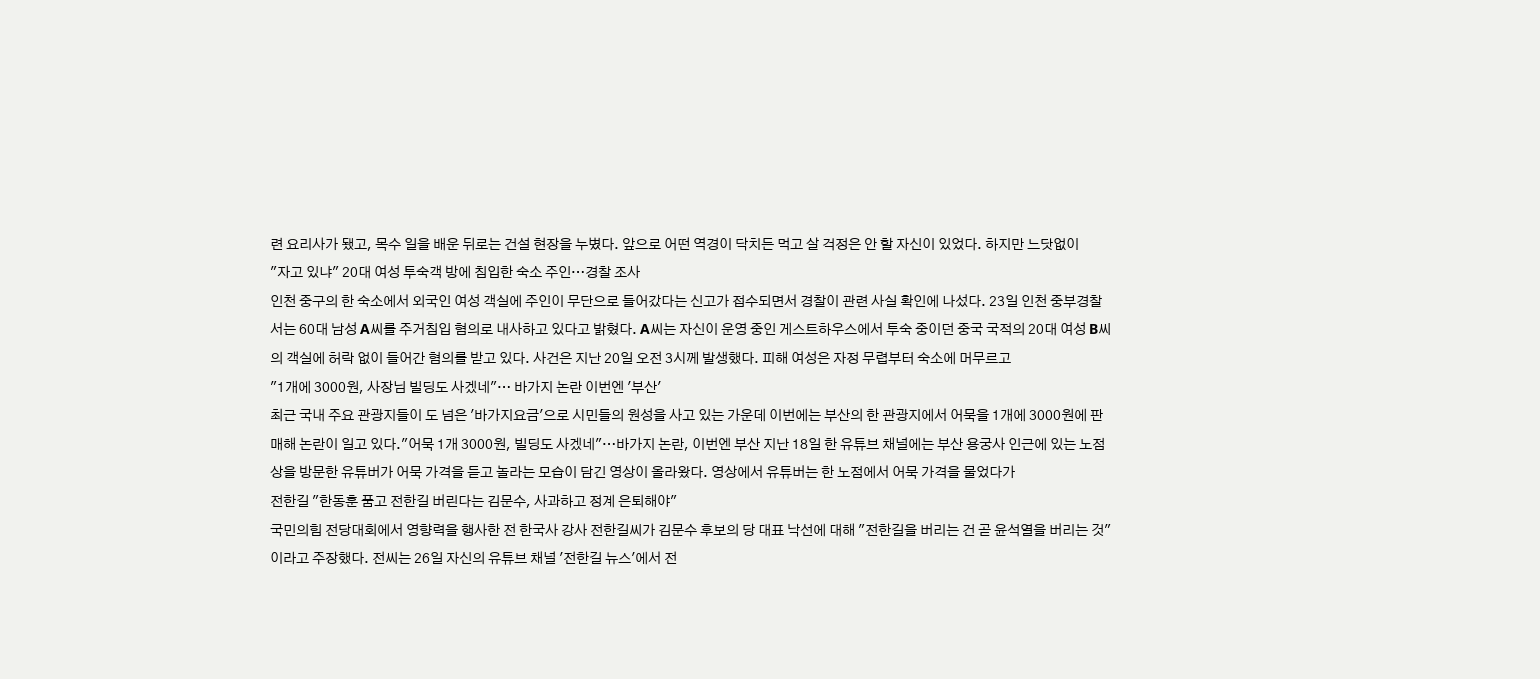련 요리사가 됐고, 목수 일을 배운 뒤로는 건설 현장을 누볐다. 앞으로 어떤 역경이 닥치든 먹고 살 걱정은 안 할 자신이 있었다. 하지만 느닷없이
"자고 있냐" 20대 여성 투숙객 방에 침입한 숙소 주인…경찰 조사
인천 중구의 한 숙소에서 외국인 여성 객실에 주인이 무단으로 들어갔다는 신고가 접수되면서 경찰이 관련 사실 확인에 나섰다. 23일 인천 중부경찰서는 60대 남성 A씨를 주거침입 혐의로 내사하고 있다고 밝혔다. A씨는 자신이 운영 중인 게스트하우스에서 투숙 중이던 중국 국적의 20대 여성 B씨의 객실에 허락 없이 들어간 혐의를 받고 있다. 사건은 지난 20일 오전 3시께 발생했다. 피해 여성은 자정 무렵부터 숙소에 머무르고
"1개에 3000원, 사장님 빌딩도 사겠네"… 바가지 논란 이번엔 '부산'
최근 국내 주요 관광지들이 도 넘은 '바가지요금'으로 시민들의 원성을 사고 있는 가운데 이번에는 부산의 한 관광지에서 어묵을 1개에 3000원에 판매해 논란이 일고 있다."어묵 1개 3000원, 빌딩도 사겠네"…바가지 논란, 이번엔 부산 지난 18일 한 유튜브 채널에는 부산 용궁사 인근에 있는 노점상을 방문한 유튜버가 어묵 가격을 듣고 놀라는 모습이 담긴 영상이 올라왔다. 영상에서 유튜버는 한 노점에서 어묵 가격을 물었다가
전한길 "한동훈 품고 전한길 버린다는 김문수, 사과하고 정계 은퇴해야"
국민의힘 전당대회에서 영향력을 행사한 전 한국사 강사 전한길씨가 김문수 후보의 당 대표 낙선에 대해 "전한길을 버리는 건 곧 윤석열을 버리는 것"이라고 주장했다. 전씨는 26일 자신의 유튜브 채널 '전한길 뉴스'에서 전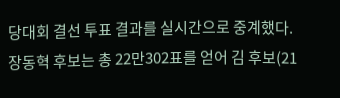당대회 결선 투표 결과를 실시간으로 중계했다. 장동혁 후보는 총 22만302표를 얻어 김 후보(21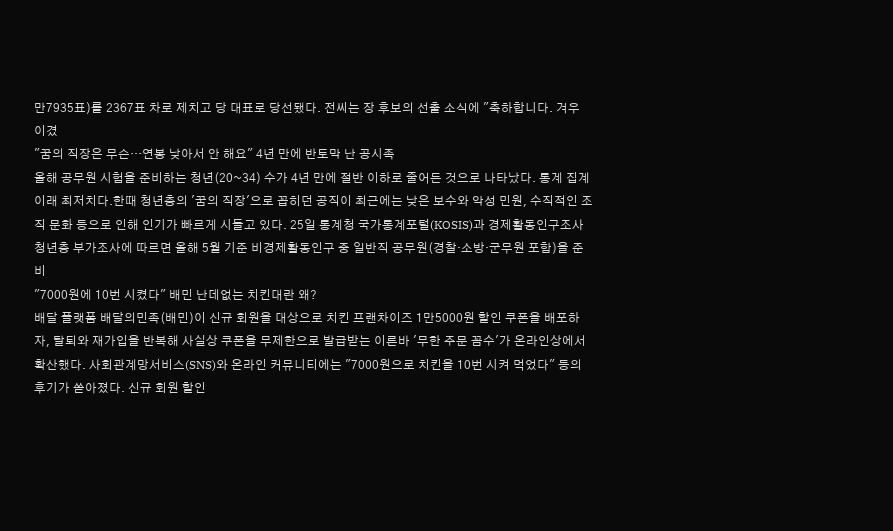만7935표)를 2367표 차로 제치고 당 대표로 당선됐다. 전씨는 장 후보의 선출 소식에 "축하합니다. 겨우 이겼
"꿈의 직장은 무슨…연봉 낮아서 안 해요" 4년 만에 반토막 난 공시족
올해 공무원 시험을 준비하는 청년(20~34) 수가 4년 만에 절반 이하로 줄어든 것으로 나타났다. 통계 집계 이래 최저치다.한때 청년층의 '꿈의 직장'으로 꼽히던 공직이 최근에는 낮은 보수와 악성 민원, 수직적인 조직 문화 등으로 인해 인기가 빠르게 시들고 있다. 25일 통계청 국가통계포털(KOSIS)과 경제활동인구조사 청년층 부가조사에 따르면 올해 5월 기준 비경제활동인구 중 일반직 공무원(경찰·소방·군무원 포함)을 준비
"7000원에 10번 시켰다" 배민 난데없는 치킨대란 왜?
배달 플랫폼 배달의민족(배민)이 신규 회원을 대상으로 치킨 프랜차이즈 1만5000원 할인 쿠폰을 배포하자, 탈퇴와 재가입을 반복해 사실상 쿠폰을 무제한으로 발급받는 이른바 '무한 주문 꼼수'가 온라인상에서 확산했다. 사회관계망서비스(SNS)와 온라인 커뮤니티에는 "7000원으로 치킨을 10번 시켜 먹었다" 등의 후기가 쏟아졌다. 신규 회원 할인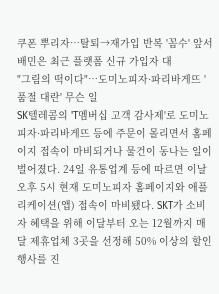쿠폰 뿌리자…탈퇴→재가입 반복 '꼼수' 앞서 배민은 최근 플랫폼 신규 가입자 대
"그림의 떡이다"…도미노피자·파리바게뜨 '품절 대란' 무슨 일
SK텔레콤의 'T멤버십 고객 감사제'로 도미노피자·파리바게뜨 등에 주문이 몰리면서 홈페이지 접속이 마비되거나 물건이 동나는 일이 벌어졌다. 24일 유통업계 등에 따르면 이날 오후 5시 현재 도미노피자 홈페이지와 애플리케이션(앱) 접속이 마비됐다. SKT가 소비자 혜택을 위해 이달부터 오는 12월까지 매달 제휴업체 3곳을 선정해 50% 이상의 할인 행사를 진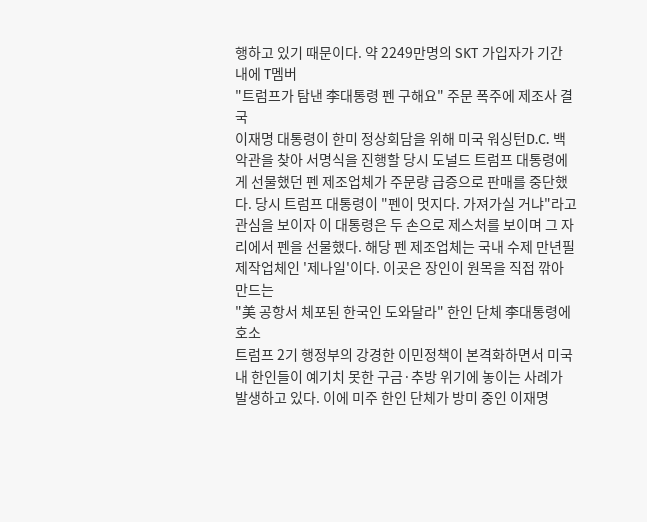행하고 있기 때문이다. 약 2249만명의 SKT 가입자가 기간 내에 T멤버
"트럼프가 탐낸 李대통령 펜 구해요" 주문 폭주에 제조사 결국
이재명 대통령이 한미 정상회담을 위해 미국 워싱턴D.C. 백악관을 찾아 서명식을 진행할 당시 도널드 트럼프 대통령에게 선물했던 펜 제조업체가 주문량 급증으로 판매를 중단했다. 당시 트럼프 대통령이 "펜이 멋지다. 가져가실 거냐"라고 관심을 보이자 이 대통령은 두 손으로 제스처를 보이며 그 자리에서 펜을 선물했다. 해당 펜 제조업체는 국내 수제 만년필 제작업체인 '제나일'이다. 이곳은 장인이 원목을 직접 깎아 만드는
"美 공항서 체포된 한국인 도와달라" 한인 단체 李대통령에 호소
트럼프 2기 행정부의 강경한 이민정책이 본격화하면서 미국 내 한인들이 예기치 못한 구금·추방 위기에 놓이는 사례가 발생하고 있다. 이에 미주 한인 단체가 방미 중인 이재명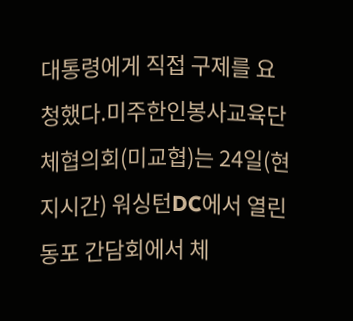대통령에게 직접 구제를 요청했다.미주한인봉사교육단체협의회(미교협)는 24일(현지시간) 워싱턴DC에서 열린 동포 간담회에서 체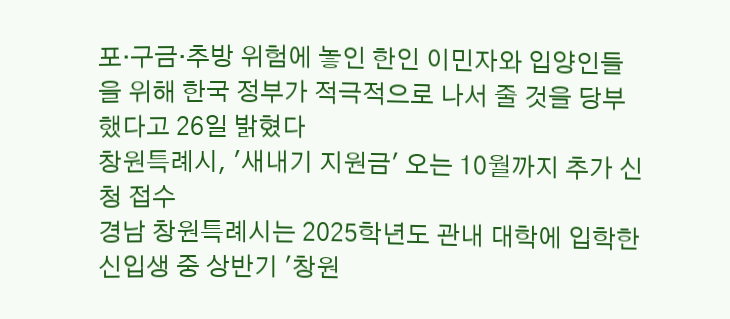포·구금·추방 위험에 놓인 한인 이민자와 입양인들을 위해 한국 정부가 적극적으로 나서 줄 것을 당부했다고 26일 밝혔다
창원특례시, '새내기 지원금' 오는 10월까지 추가 신청 접수
경남 창원특례시는 2025학년도 관내 대학에 입학한 신입생 중 상반기 '창원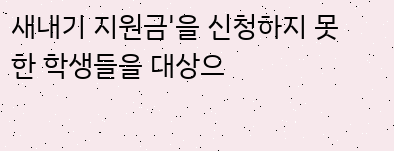새내기 지원금'을 신청하지 못한 학생들을 대상으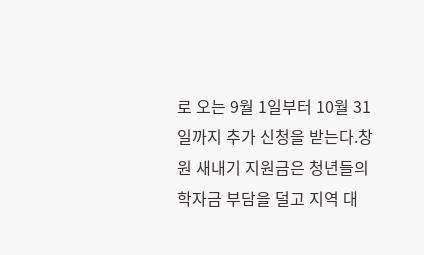로 오는 9월 1일부터 10월 31일까지 추가 신청을 받는다.창원 새내기 지원금은 청년들의 학자금 부담을 덜고 지역 대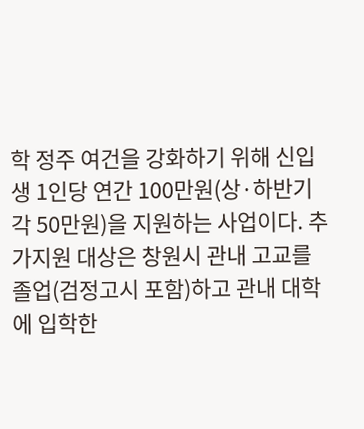학 정주 여건을 강화하기 위해 신입생 1인당 연간 100만원(상·하반기 각 50만원)을 지원하는 사업이다. 추가지원 대상은 창원시 관내 고교를 졸업(검정고시 포함)하고 관내 대학에 입학한